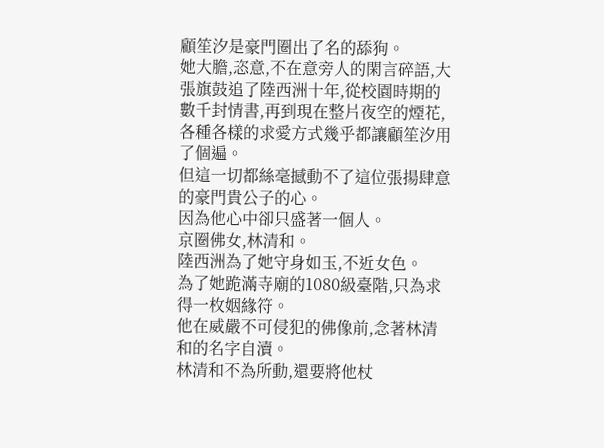顧笙汐是豪門圈出了名的舔狗。
她大膽,恣意,不在意旁人的閑言碎語,大張旗鼓追了陸西洲十年,從校園時期的數千封情書,再到現在整片夜空的煙花,各種各樣的求愛方式幾乎都讓顧笙汐用了個遍。
但這一切都絲毫撼動不了這位張揚肆意的豪門貴公子的心。
因為他心中卻只盛著一個人。
京圈佛女,林清和。
陸西洲為了她守身如玉,不近女色。
為了她跪滿寺廟的1080級臺階,只為求得一枚姻緣符。
他在威嚴不可侵犯的佛像前,念著林清和的名字自瀆。
林清和不為所動,還要將他杖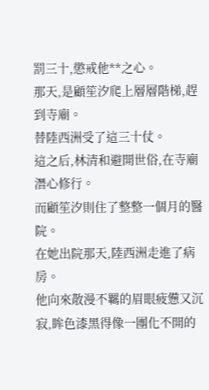罰三十,懲戒他**之心。
那天,是顧笙汐爬上層層階梯,趕到寺廟。
替陸西洲受了這三十仗。
這之后,林清和避開世俗,在寺廟潛心修行。
而顧笙汐則住了整整一個月的醫院。
在她出院那天,陸西洲走進了病房。
他向來散漫不羈的眉眼疲憊又沉寂,眸色漆黑得像一團化不開的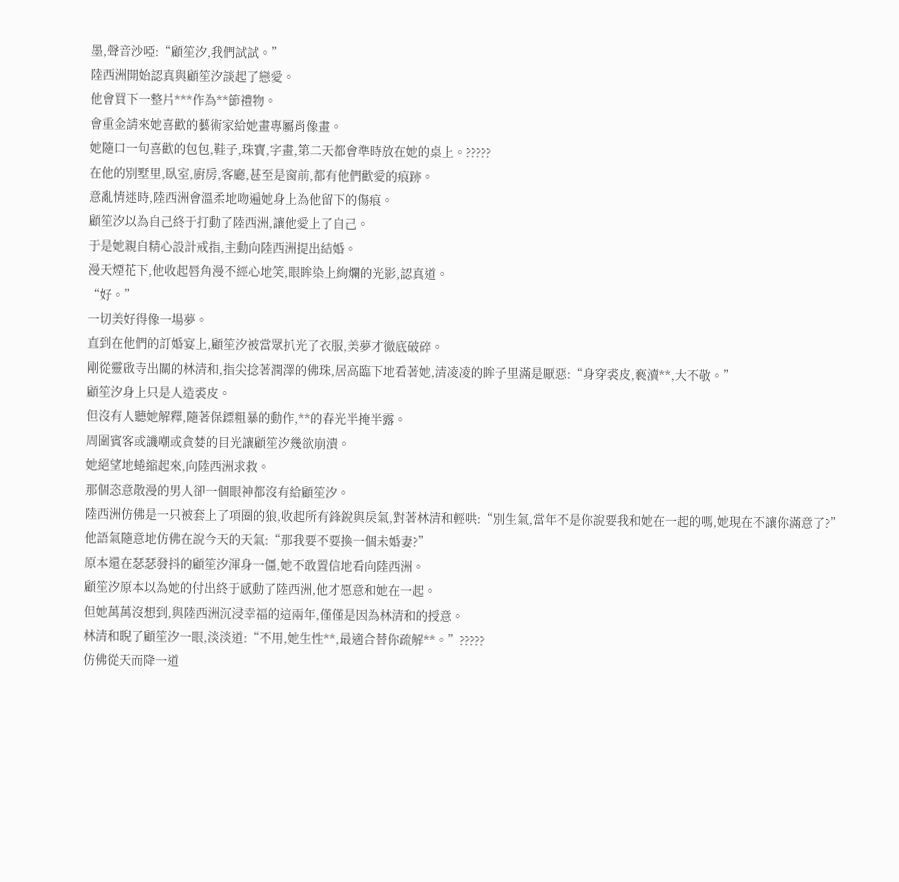墨,聲音沙啞:“顧笙汐,我們試試。”
陸西洲開始認真與顧笙汐談起了戀愛。
他會買下一整片***作為**節禮物。
會重金請來她喜歡的藝術家給她畫專屬肖像畫。
她隨口一句喜歡的包包,鞋子,珠寶,字畫,第二天都會準時放在她的桌上。?????
在他的別墅里,臥室,廚房,客廳,甚至是窗前,都有他們歡愛的痕跡。
意亂情迷時,陸西洲會溫柔地吻遍她身上為他留下的傷痕。
顧笙汐以為自己終于打動了陸西洲,讓他愛上了自己。
于是她親自精心設計戒指,主動向陸西洲提出結婚。
漫天煙花下,他收起唇角漫不經心地笑,眼眸染上絢爛的光影,認真道。
“好。”
一切美好得像一場夢。
直到在他們的訂婚宴上,顧笙汐被當眾扒光了衣服,美夢才徹底破碎。
剛從靈啟寺出關的林清和,指尖捻著潤澤的佛珠,居高臨下地看著她,清凌凌的眸子里滿是厭惡:“身穿裘皮,褻瀆**,大不敬。”
顧笙汐身上只是人造裘皮。
但沒有人聽她解釋,隨著保鏢粗暴的動作,**的春光半掩半露。
周圍賓客或譏嘲或貪婪的目光讓顧笙汐幾欲崩潰。
她絕望地蜷縮起來,向陸西洲求救。
那個恣意散漫的男人卻一個眼神都沒有給顧笙汐。
陸西洲仿佛是一只被套上了項圈的狼,收起所有鋒銳與戾氣,對著林清和輕哄:“別生氣,當年不是你說要我和她在一起的嗎,她現在不讓你滿意了?”
他語氣隨意地仿佛在說今天的天氣:“那我要不要換一個未婚妻?”
原本還在瑟瑟發抖的顧笙汐渾身一僵,她不敢置信地看向陸西洲。
顧笙汐原本以為她的付出終于感動了陸西洲,他才愿意和她在一起。
但她萬萬沒想到,與陸西洲沉浸幸福的這兩年,僅僅是因為林清和的授意。
林清和睨了顧笙汐一眼,淡淡道:“不用,她生性**,最適合替你疏解**。”?????
仿佛從天而降一道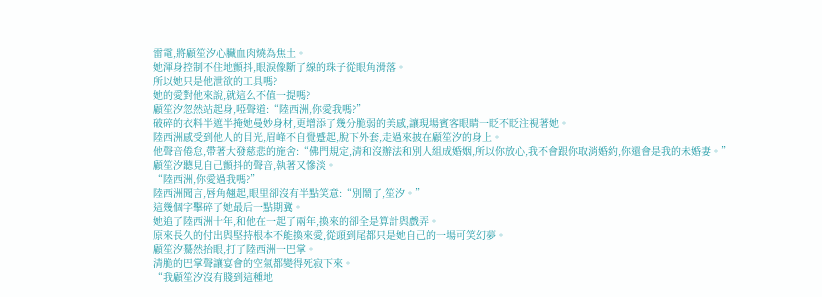雷電,將顧笙汐心臟血肉燒為焦土。
她渾身控制不住地顫抖,眼淚像斷了線的珠子從眼角滑落。
所以她只是他泄欲的工具嗎?
她的愛對他來說,就這么不值一提嗎?
顧笙汐忽然站起身,啞聲道:“陸西洲,你愛我嗎?”
破碎的衣料半遮半掩她曼妙身材,更增添了幾分脆弱的美感,讓現場賓客眼睛一眨不眨注視著她。
陸西洲感受到他人的目光,眉峰不自覺蹙起,脫下外套,走過來披在顧笙汐的身上。
他聲音倦怠,帶著大發慈悲的施舍:“佛門規定,清和沒辦法和別人組成婚姻,所以你放心,我不會跟你取消婚約,你還會是我的未婚妻。”
顧笙汐聽見自己顫抖的聲音,執著又慘淡。
“陸西洲,你愛過我嗎?”
陸西洲聞言,唇角翹起,眼里卻沒有半點笑意:“別鬧了,笙汐。”
這幾個字擊碎了她最后一點期冀。
她追了陸西洲十年,和他在一起了兩年,換來的卻全是算計與戲弄。
原來長久的付出與堅持根本不能換來愛,從頭到尾都只是她自己的一場可笑幻夢。
顧笙汐驀然抬眼,打了陸西洲一巴掌。
清脆的巴掌聲讓宴會的空氣都變得死寂下來。
“我顧笙汐沒有賤到這種地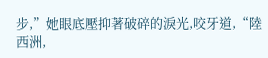步,”她眼底壓抑著破碎的淚光,咬牙道,“陸西洲,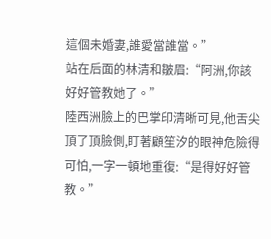這個未婚妻,誰愛當誰當。”
站在后面的林清和皺眉:“阿洲,你該好好管教她了。”
陸西洲臉上的巴掌印清晰可見,他舌尖頂了頂臉側,盯著顧笙汐的眼神危險得可怕,一字一頓地重復:“是得好好管教。”